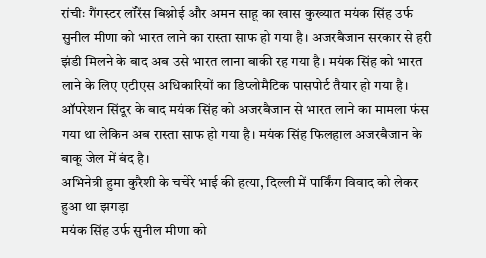रांचीः गैंगस्टर लॉरेंस बिश्नोई और अमन साहू का खास कुख्यात मयंक सिंह उर्फ सुनील मीणा को भारत लाने का रास्ता साफ हो गया है। अजरबैजान सरकार से हरी झंडी मिलने के बाद अब उसे भारत लाना बाकी रह गया है। मयंक सिंह को भारत लाने के लिए एटीएस अधिकारियों का डिप्लोमैटिक पासपोर्ट तैयार हो गया है। ऑपरेशन सिंदूर के बाद मयंक सिंह को अजरबैजान से भारत लाने का मामला फंस गया था लेकिन अब रास्ता साफ हो गया है। मयंक सिंह फिलहाल अजरबैजान के बाकू जेल में बंद है।
अभिनेत्री हुमा कुरैशी के चचेरे भाई की हत्या, दिल्ली में पार्किंग विवाद को लेकर हुआ था झगड़ा
मयंक सिंह उर्फ सुनील मीणा को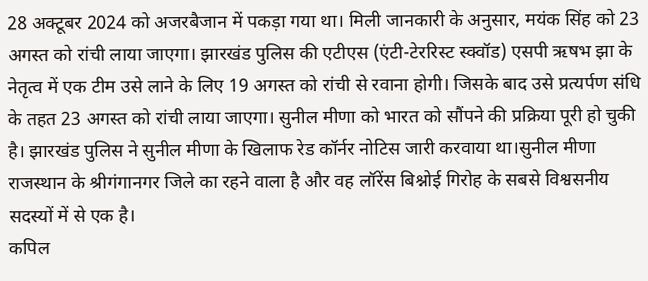28 अक्टूबर 2024 को अजरबैजान में पकड़ा गया था। मिली जानकारी के अनुसार, मयंक सिंह को 23 अगस्त को रांची लाया जाएगा। झारखंड पुलिस की एटीएस (एंटी-टेररिस्ट स्क्वॉड) एसपी ऋषभ झा के नेतृत्व में एक टीम उसे लाने के लिए 19 अगस्त को रांची से रवाना होगी। जिसके बाद उसे प्रत्यर्पण संधि के तहत 23 अगस्त को रांची लाया जाएगा। सुनील मीणा को भारत को सौंपने की प्रक्रिया पूरी हो चुकी है। झारखंड पुलिस ने सुनील मीणा के खिलाफ रेड कॉर्नर नोटिस जारी करवाया था।सुनील मीणा राजस्थान के श्रीगंगानगर जिले का रहने वाला है और वह लॉरेंस बिश्नोई गिरोह के सबसे विश्वसनीय सदस्यों में से एक है।
कपिल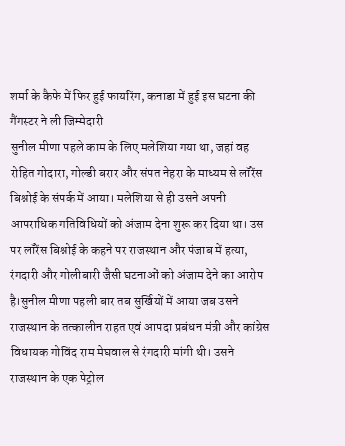शर्मा के कैफे में फिर हुई फायरिंग, कनाडा में हुई इस घटना की गैंगस्टर ने ली जिम्मेदारी
सुनील मीणा पहले काम के लिए मलेशिया गया था, जहां वह रोहित गोदारा, गोल्डी बरार और संपत नेहरा के माध्यम से लॉरेंस बिश्नोई के संपर्क में आया। मलेशिया से ही उसने अपनी आपराधिक गतिविधियों को अंजाम देना शुरू कर दिया था। उस पर लॉरेंस बिश्नोई के कहने पर राजस्थान और पंजाब में हत्या, रंगदारी और गोलीबारी जैसी घटनाओं को अंजाम देने का आरोप है।सुनील मीणा पहली बार तब सुर्खियों में आया जब उसने राजस्थान के तत्कालीन राहत एवं आपदा प्रबंधन मंत्री और कांग्रेस विधायक गोविंद राम मेघवाल से रंगदारी मांगी थी। उसने राजस्थान के एक पेट्रोल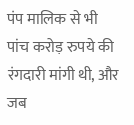पंप मालिक से भी पांच करोड़ रुपये की रंगदारी मांगी थी, और जब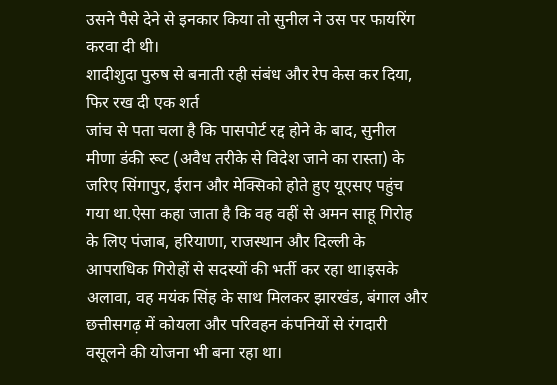उसने पैसे देने से इनकार किया तो सुनील ने उस पर फायरिंग करवा दी थी।
शादीशुदा पुरुष से बनाती रही संबंध और रेप केस कर दिया, फिर रख दी एक शर्त
जांच से पता चला है कि पासपोर्ट रद्द होने के बाद, सुनील मीणा डंकी रूट (अवैध तरीके से विदेश जाने का रास्ता) के जरिए सिंगापुर, ईरान और मेक्सिको होते हुए यूएसए पहुंच गया था.ऐसा कहा जाता है कि वह वहीं से अमन साहू गिरोह के लिए पंजाब, हरियाणा, राजस्थान और दिल्ली के आपराधिक गिरोहों से सदस्यों की भर्ती कर रहा था।इसके अलावा, वह मयंक सिंह के साथ मिलकर झारखंड, बंगाल और छत्तीसगढ़ में कोयला और परिवहन कंपनियों से रंगदारी वसूलने की योजना भी बना रहा था।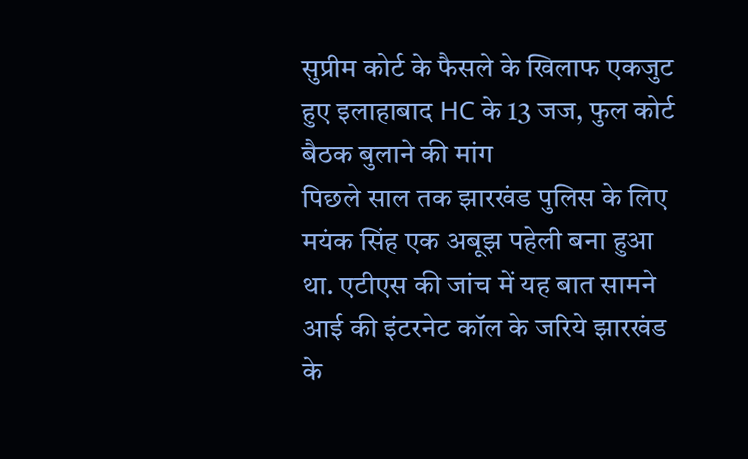सुप्रीम कोर्ट के फैसले के खिलाफ एकजुट हुए इलाहाबाद HC के 13 जज, फुल कोर्ट बैठक बुलाने की मांग
पिछले साल तक झारखंड पुलिस के लिए मयंक सिंह एक अबूझ पहेली बना हुआ था. एटीएस की जांच में यह बात सामने आई की इंटरनेट कॉल के जरिये झारखंड के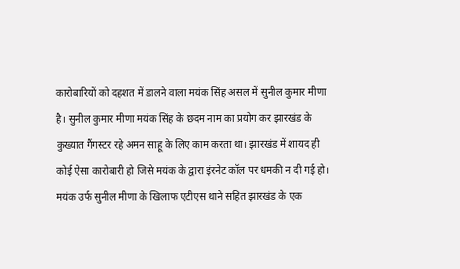कारोबारियों को दहशत में डालने वाला मयंक सिंह असल में सुनील कुमार मीणा है। सुनील कुमार मीणा मयंक सिंह के छदम नाम का प्रयोग कर झारखंड के कुख्यात गैंगस्टर रहे अमन साहू के लिए काम करता था। झारखंड में शायद ही कोई ऐसा कारोबारी हो जिसे मयंक के द्वारा इंरनेट कॉल पर धमकी न दी गई हो। मयंक उर्फ सुनील मीणा के खिलाफ एटीएस थाने सहित झारखंड के एक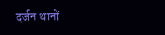दर्जन थानों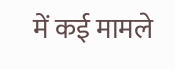में कई मामले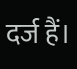दर्ज हैं।